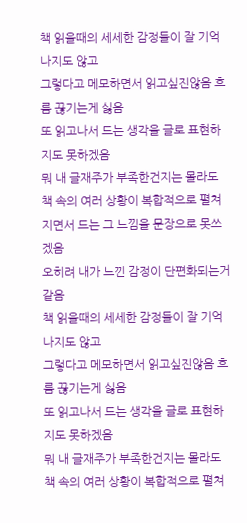책 읽을때의 세세한 감정들이 잘 기억나지도 않고
그렇다고 메모하면서 읽고싶진않음 흐름 끊기는게 싫음
또 읽고나서 드는 생각을 글로 표현하지도 못하겠음
뭐 내 글재주가 부족한건지는 몰라도
책 속의 여러 상황이 복합적으로 펼쳐지면서 드는 그 느낌을 문장으로 못쓰겠음
오히려 내가 느낀 감정이 단편화되는거같음
책 읽을때의 세세한 감정들이 잘 기억나지도 않고
그렇다고 메모하면서 읽고싶진않음 흐름 끊기는게 싫음
또 읽고나서 드는 생각을 글로 표현하지도 못하겠음
뭐 내 글재주가 부족한건지는 몰라도
책 속의 여러 상황이 복합적으로 펼쳐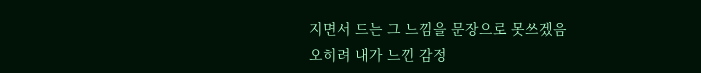지면서 드는 그 느낌을 문장으로 못쓰겠음
오히려 내가 느낀 감정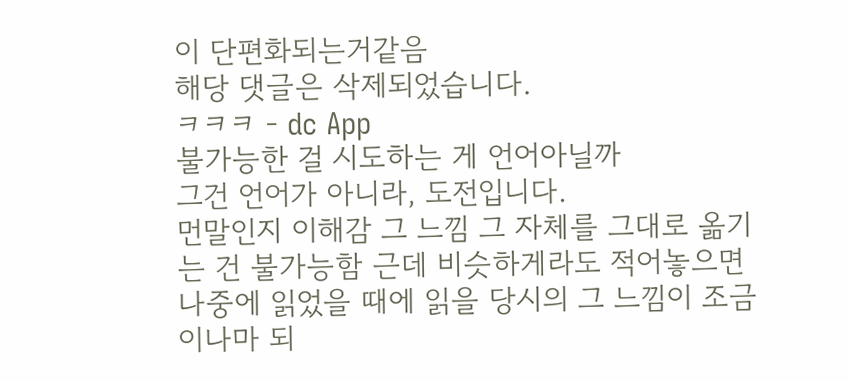이 단편화되는거같음
해당 댓글은 삭제되었습니다.
ㅋㅋㅋ - dc App
불가능한 걸 시도하는 게 언어아닐까
그건 언어가 아니라, 도전입니다.
먼말인지 이해감 그 느낌 그 자체를 그대로 옮기는 건 불가능함 근데 비슷하게라도 적어놓으면 나중에 읽었을 때에 읽을 당시의 그 느낌이 조금이나마 되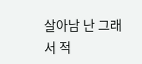살아남 난 그래서 적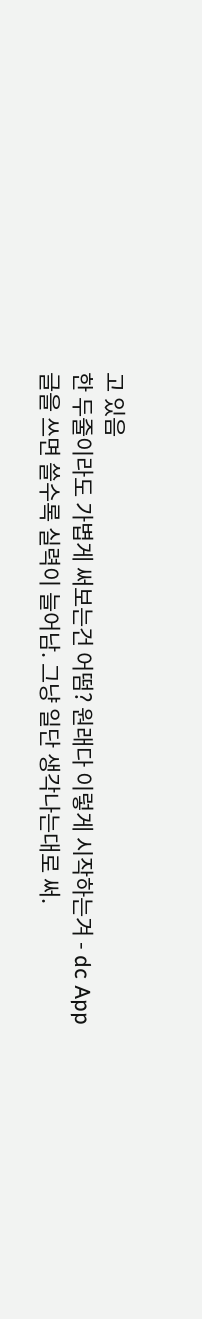고 있음
한 두줄이라도 가볍게 써보는건 어떰? 원래다 이렇게 시작하는겨 - dc App
글을 쓰면 쓸수록 실력이 늘어남. 그냥 일단 생각나는대로 써.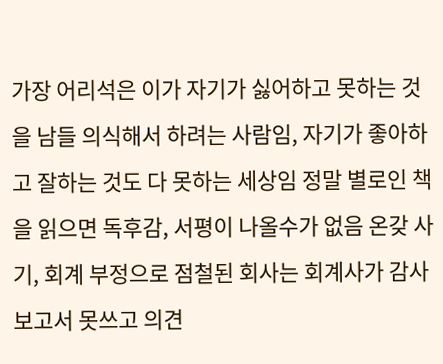가장 어리석은 이가 자기가 싫어하고 못하는 것을 남들 의식해서 하려는 사람임, 자기가 좋아하고 잘하는 것도 다 못하는 세상임 정말 별로인 책을 읽으면 독후감, 서평이 나올수가 없음 온갖 사기, 회계 부정으로 점철된 회사는 회계사가 감사보고서 못쓰고 의견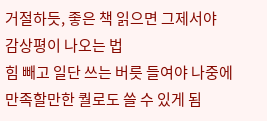거절하듯, 좋은 책 읽으면 그제서야 감상평이 나오는 법
힘 빼고 일단 쓰는 버릇 들여야 나중에 만족할만한 퀄로도 쓸 수 있게 됨